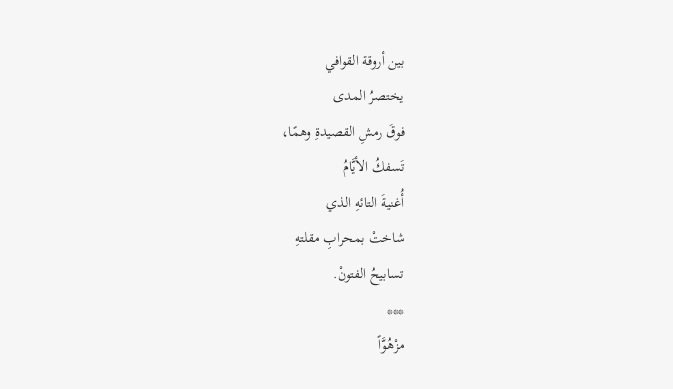بين أروقة القوافي
يختصرُ المدى
فوقَ رمشِ القصيدةِ وهمًا،
تَسفكُ الأيَّامُ
أُغنيةَ التائهِ الذي
شاختْ بمحرابِ مقلتهِ
تسابيحُ الفتونْ.
***
مزْهُوَّاً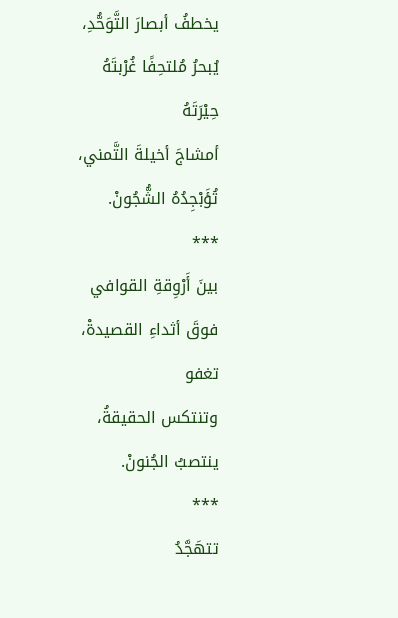يخطفُ أبصارَ التَّوَحُّدِ،
يُبحرُ مُلتحِفًا غُرْبتَهُ
حِيْرَتَهُ
أمشاجَ أخيلةَ التَّمني،
تُؤَبْجِدُهُ الشُّجُونْ.
***
بينَ أَرْوِقةِ القوافي
فوقَ أثداءِ القصيدةْ،
تغفو
وتنتكس الحقيقةُ،
ينتصبُ الجُنونْ.
***
تتهَجَّدُ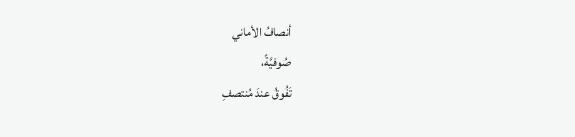أنصافُ الأماني
صُوفيَّةً،
تَفُوقُ عندَ مُنتصفِ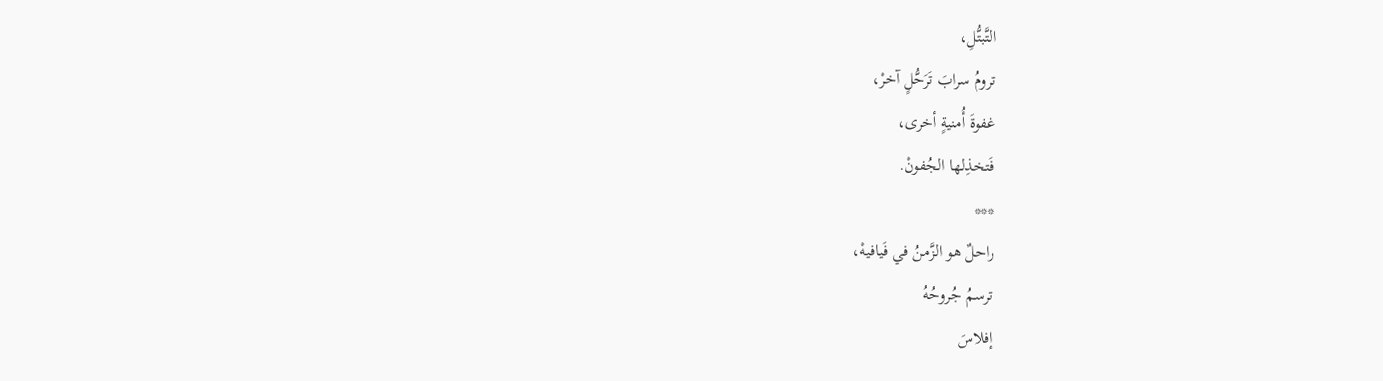التَّبتُّلِ،
ترومُ سرابَ تَرَحُّلٍ آخرْ،
غفوةَ أُمنيةٍ أخرى،
فَتخذِلها الجُفونْ.
***
راحلٌ هو الزَّمنُ في فَيافيهْ،
ترسمُ جُروحُهُ
إفلاسَ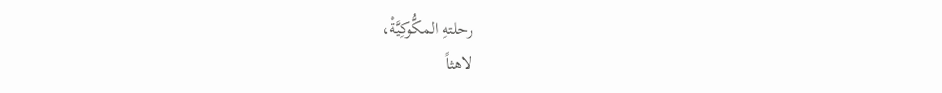رحلتهِ المكُّوكِيَّةْ،
لاهثاً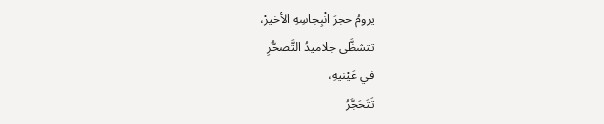يرومُ حجرَ انْبِجاسِهِ الأخيرْ،
تتشظَّى جلاميدُ التَّصحُّرِ
في عَيْنيهِ،
تَتَحَجَّرُ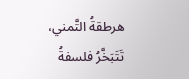هرطقةُ التَّمني،
تَتَبَخَّرُ فلسفةُ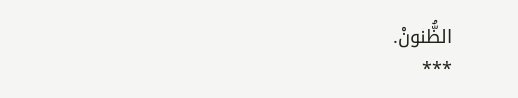الظُّنونْ.
***